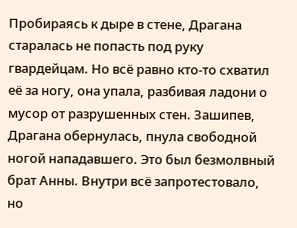Пробираясь к дыре в стене, Драгана старалась не попасть под руку гвардейцам. Но всё равно кто-то схватил её за ногу, она упала, разбивая ладони о мусор от разрушенных стен. Зашипев, Драгана обернулась, пнула свободной ногой нападавшего. Это был безмолвный брат Анны. Внутри всё запротестовало, но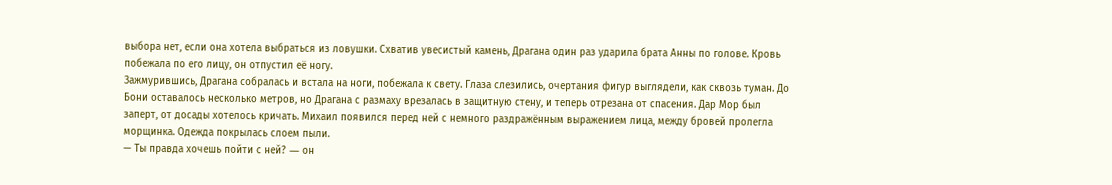выбора нет, если она хотела выбраться из ловушки. Схватив увесистый камень, Драгана один раз ударила брата Анны по голове. Кровь побежала по его лицу, он отпустил её ногу.
Зажмурившись, Драгана собралась и встала на ноги, побежала к свету. Глаза слезились, очертания фигур выглядели, как сквозь туман. До Бони оставалось несколько метров, но Драгана с размаху врезалась в защитную стену, и теперь отрезана от спасения. Дар Мор был заперт, от досады хотелось кричать. Михаил появился перед ней с немного раздражённым выражением лица, между бровей пролегла морщинка. Одежда покрылась слоем пыли.
— Ты правда хочешь пойти с ней? ― он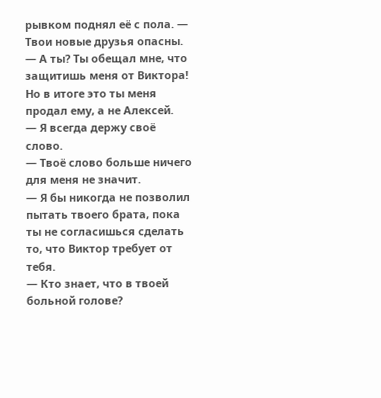рывком поднял её с пола. ― Твои новые друзья опасны.
— А ты? Ты обещал мне, что защитишь меня от Виктора! Но в итоге это ты меня продал ему, а не Алексей.
— Я всегда держу своё слово.
— Твоё слово больше ничего для меня не значит.
— Я бы никогда не позволил пытать твоего брата, пока ты не согласишься сделать то, что Виктор требует от тебя.
— Кто знает, что в твоей больной голове?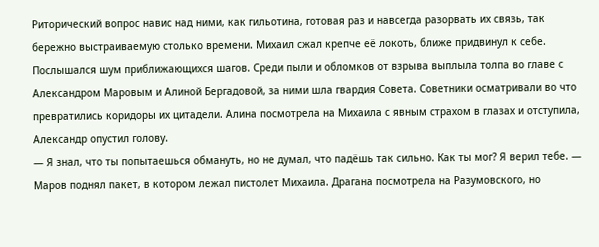Риторический вопрос навис над ними, как гильотина, готовая раз и навсегда разорвать их связь, так бережно выстраиваемую столько времени. Михаил сжал крепче её локоть, ближе придвинул к себе. Послышался шум приближающихся шагов. Среди пыли и обломков от взрыва выплыла толпа во главе с Александром Маровым и Алиной Бергадовой, за ними шла гвардия Совета. Советники осматривали во что превратились коридоры их цитадели. Алина посмотрела на Михаила с явным страхом в глазах и отступила, Александр опустил голову.
— Я знал, что ты попытаешься обмануть, но не думал, что падёшь так сильно. Как ты мог? Я верил тебе. ― Маров поднял пакет, в котором лежал пистолет Михаила. Драгана посмотрела на Разумовского, но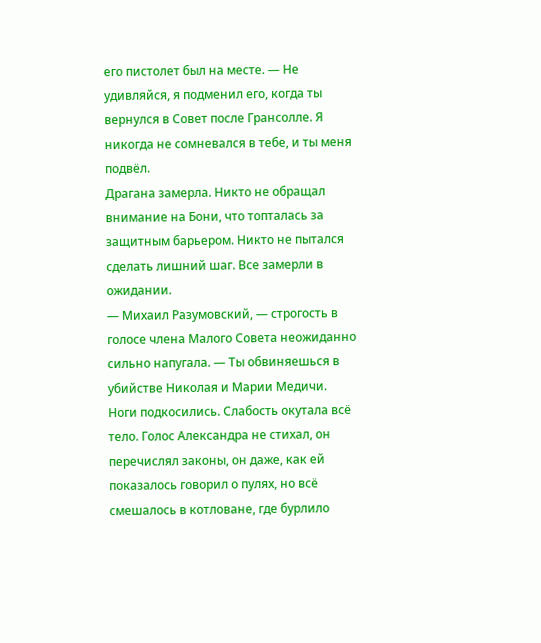его пистолет был на месте. ― Не удивляйся, я подменил его, когда ты вернулся в Совет после Грансолле. Я никогда не сомневался в тебе, и ты меня подвёл.
Драгана замерла. Никто не обращал внимание на Бони, что топталась за защитным барьером. Никто не пытался сделать лишний шаг. Все замерли в ожидании.
— Михаил Разумовский, ― строгость в голосе члена Малого Совета неожиданно сильно напугала. ― Ты обвиняешься в убийстве Николая и Марии Медичи.
Ноги подкосились. Слабость окутала всё тело. Голос Александра не стихал, он перечислял законы, он даже, как ей показалось говорил о пулях, но всё смешалось в котловане, где бурлило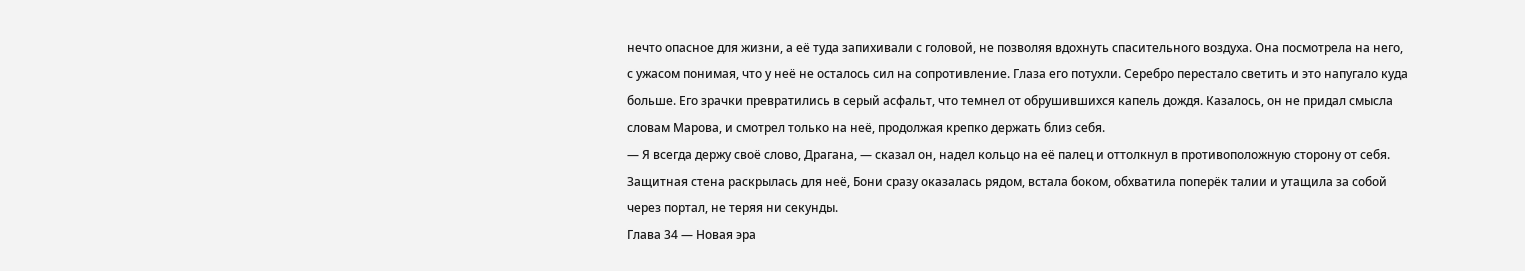нечто опасное для жизни, а её туда запихивали с головой, не позволяя вдохнуть спасительного воздуха. Она посмотрела на него, с ужасом понимая, что у неё не осталось сил на сопротивление. Глаза его потухли. Серебро перестало светить и это напугало куда больше. Его зрачки превратились в серый асфальт, что темнел от обрушившихся капель дождя. Казалось, он не придал смысла словам Марова, и смотрел только на неё, продолжая крепко держать близ себя.
— Я всегда держу своё слово, Драгана, ― сказал он, надел кольцо на её палец и оттолкнул в противоположную сторону от себя.
Защитная стена раскрылась для неё, Бони сразу оказалась рядом, встала боком, обхватила поперёк талии и утащила за собой через портал, не теряя ни секунды.
Глава 34 ― Новая эра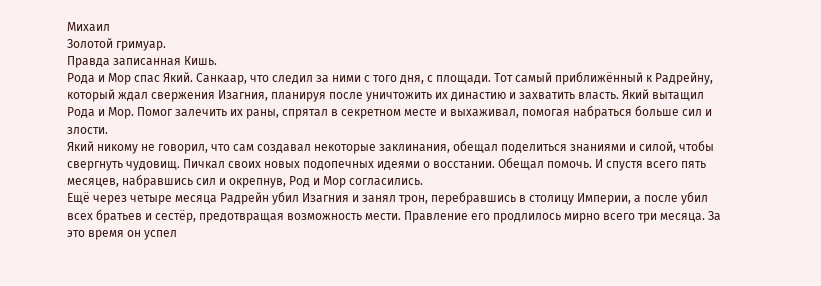Михаил
Золотой гримуар.
Правда записанная Кишь.
Рода и Мор спас Який. Санкаар, что следил за ними с того дня, с площади. Тот самый приближённый к Радрейну, который ждал свержения Изагния, планируя после уничтожить их династию и захватить власть. Який вытащил Рода и Мор. Помог залечить их раны, спрятал в секретном месте и выхаживал, помогая набраться больше сил и злости.
Який никому не говорил, что сам создавал некоторые заклинания, обещал поделиться знаниями и силой, чтобы свергнуть чудовищ. Пичкал своих новых подопечных идеями о восстании. Обещал помочь. И спустя всего пять месяцев, набравшись сил и окрепнув, Род и Мор согласились.
Ещё через четыре месяца Радрейн убил Изагния и занял трон, перебравшись в столицу Империи, а после убил всех братьев и сестёр, предотвращая возможность мести. Правление его продлилось мирно всего три месяца. За это время он успел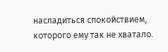насладиться спокойствием, которого ему так не хватало.